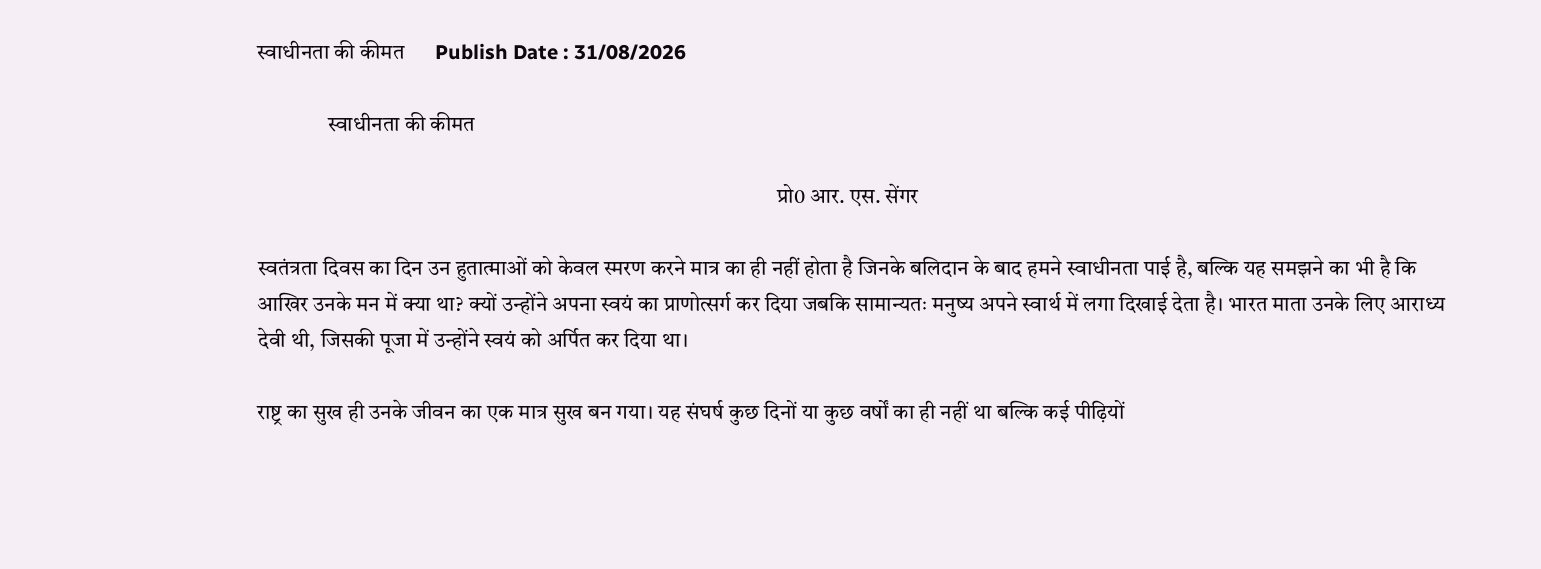स्वाधीनता की कीमत      Publish Date : 31/08/2026

                स्वाधीनता की कीमत

                                                                                                                      प्रो0 आर. एस. सेंगर

स्वतंत्रता दिवस का दिन उन हुतात्माओं को केवल स्मरण करने मात्र का ही नहीं होता है जिनके बलिदान के बाद हमने स्वाधीनता पाई है, बल्कि यह समझने का भी है कि आखिर उनके मन में क्या था? क्यों उन्होंने अपना स्वयं का प्राणोत्सर्ग कर दिया जबकि सामान्यतः मनुष्य अपने स्वार्थ में लगा दिखाई देता है। भारत माता उनके लिए आराध्य देवी थी, जिसकी पूजा में उन्होंने स्वयं को अर्पित कर दिया था।

राष्ट्र का सुख ही उनके जीवन का एक मात्र सुख बन गया। यह संघर्ष कुछ दिनों या कुछ वर्षों का ही नहीं था बल्कि कई पीढ़ियों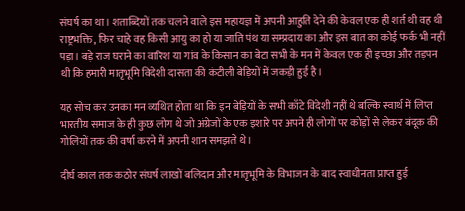संघर्ष का था। शताब्दियों तक चलने वाले इस महायज्ञ में अपनी आहुति देने की केवल एक ही शर्त थी वह थी राष्ट्रभक्ति, फिर चाहे वह किसी आयु का हो या जाति पंथ या सम्प्रदाय का और इस बात का कोई फर्क भी नहीं पड़ा। बड़े राज घराने का वारिश या गांव के किसान का बेटा सभी के मन में केवल एक ही इच्छा और तड़पन थी कि हमारी मातृभूमि विदेशी दासता की कंटीली बेड़ियों में जकड़ी हुई है।

यह सोच कर उनका मन व्यथित होता था कि इन बेड़ियों के सभी काँटे विदेशी नहीं थे बल्कि स्वार्थ में लिप्त भारतीय समाज के ही कुछ लोग थे जो अंग्रेजों के एक इशारे पर अपने ही लोगों पर कोड़ों से लेकर बंदूक की गोलियों तक की वर्षा करने में अपनी शान समझते थे।

दीर्घ काल तक कठोर संघर्ष लाखों बलिदान और मातृभूमि के विभाजन के बाद स्वाधीनता प्राप्त हुई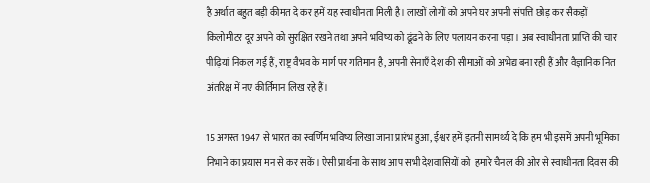है अर्थात बहुत बड़ी कीमत दे कर हमें यह स्वाधीनता मिली है। लाखों लोगों को अपने घर अपनी संपत्ति छोड़ कर सैकड़ों किलोमीटर दूर अपने को सुरक्षित रखने तथा अपने भविष्य को ढूंढने के लिए पलायन करना पड़ा। अब स्वाधीनता प्राप्ति की चार पीढ़ियां निकल गई हैं, राष्ट्र वैभव के मार्ग पर गतिमान है, अपनी सेनाएँ देश की सीमाओं को अभेद्य बना रही हैं और वैज्ञानिक नित अंतरिक्ष में नए कीर्तिमान लिख रहे हैं।

15 अगस्त 1947 से भारत का स्वर्णिम भविष्य लिखा जाना प्रारंभ हुआ, ईश्वर हमें इतनी सामर्थ्य दे कि हम भी इसमें अपनी भूमिका निभाने का प्रयास मन से कर सकें। ऐसी प्रार्थना के साथ आप सभी देशवासियों को  हमारे चैनल की ओर से स्वाधीनता दिवस की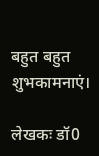बहुत बहुत शुभकामनाएं।

लेखकः डॉ0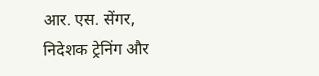आर. एस. सेंगर, निदेशक ट्रेनिंग और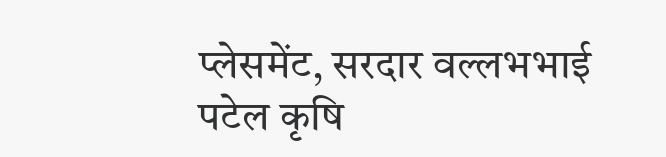प्लेसमेंट, सरदार वल्लभभाई पटेल कृषि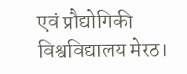एवं प्रौद्योगिकी विश्वविद्यालय मेरठ।